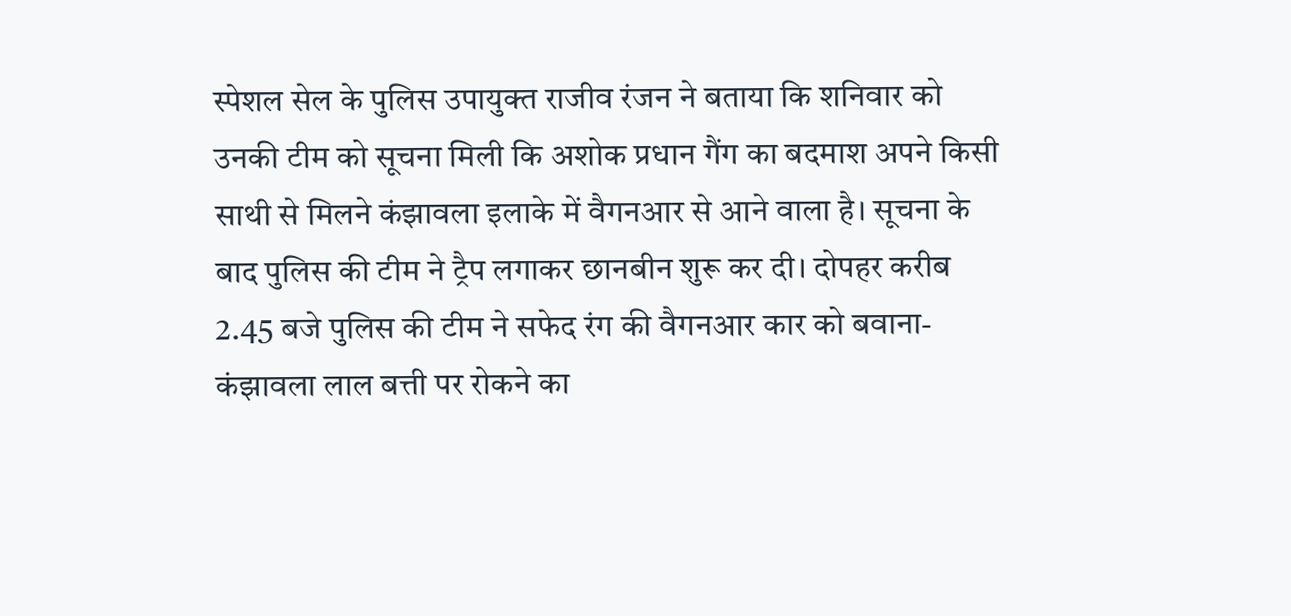स्पेशल सेल के पुलिस उपायुक्त राजीव रंजन ने बताया कि शनिवार को उनकी टीम को सूचना मिली कि अशोक प्रधान गैंग का बदमाश अपने किसी साथी से मिलने कंझावला इलाके में वैगनआर से आने वाला है। सूचना के बाद पुलिस की टीम ने ट्रैप लगाकर छानबीन शुरू कर दी। दोपहर करीब 2.45 बजे पुलिस की टीम ने सफेद रंग की वैगनआर कार को बवाना-कंझावला लाल बत्ती पर रोकने का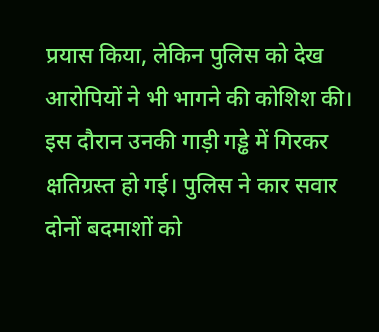प्रयास किया, लेकिन पुलिस को देख आरोपियों ने भी भागने की कोशिश की।
इस दौरान उनकी गाड़ी गड्ढे में गिरकर क्षतिग्रस्त हो गई। पुलिस ने कार सवार दोनों बदमाशों को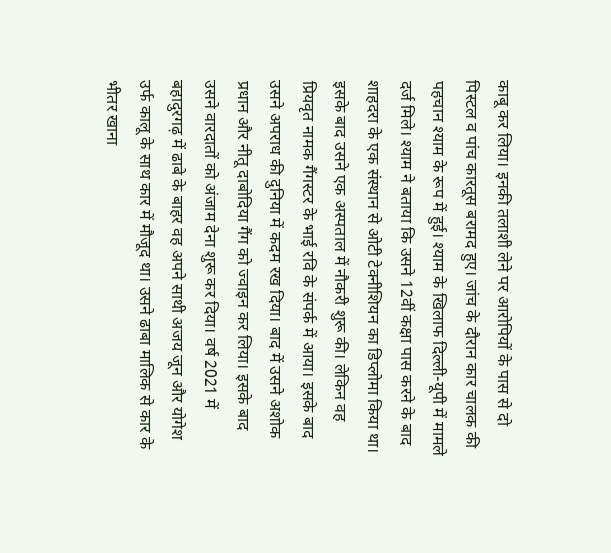काबू कर लिया। इनकी तलाशी लेने पर आरोपियों के पास से दो पिस्टल व पांच कारतूस बरामद हुए। जांच के दौरान कार चालक की पहचान श्याम के रूप में हुई। श्याम के खिलाफ दिल्ली-यूपी में मामले दर्ज मिले। श्याम ने बताया कि उसने 12वीं कक्षा पास करने के बाद शाहदरा के एक संस्थान से ओटी टेक्नीशियन का डिप्लोमा किया था।
इसके बाद उसने एक अस्पताल में नौकरी शुरू की। लेकिन वह प्रियवृत नामक गैंगस्टर के भाई रवि के संपर्क में आया। इसके बाद उसने अपराध की दुनिया में कदम रख दिया। बाद में उसने अशोक प्रधान और नीतू दाबोदिया गैंग को ज्वाइन कर लिया। इसके बाद उसने वारदातों को अंजाम देना शुरू कर दिया। वर्ष 2021 में बहादुरगढ़ में ढाबे के बाहर वह अपने साथी अजय जून और योगेश उर्फ कालू के साथ कार में मौजूद था। उसने ढाबा मालिक से कार के भीतर खाना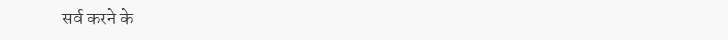सर्व करने के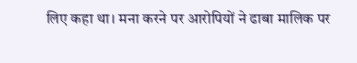लिए कहा था। मना करने पर आरोपियों ने ढाबा मालिक पर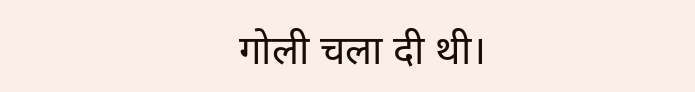गोली चला दी थी।